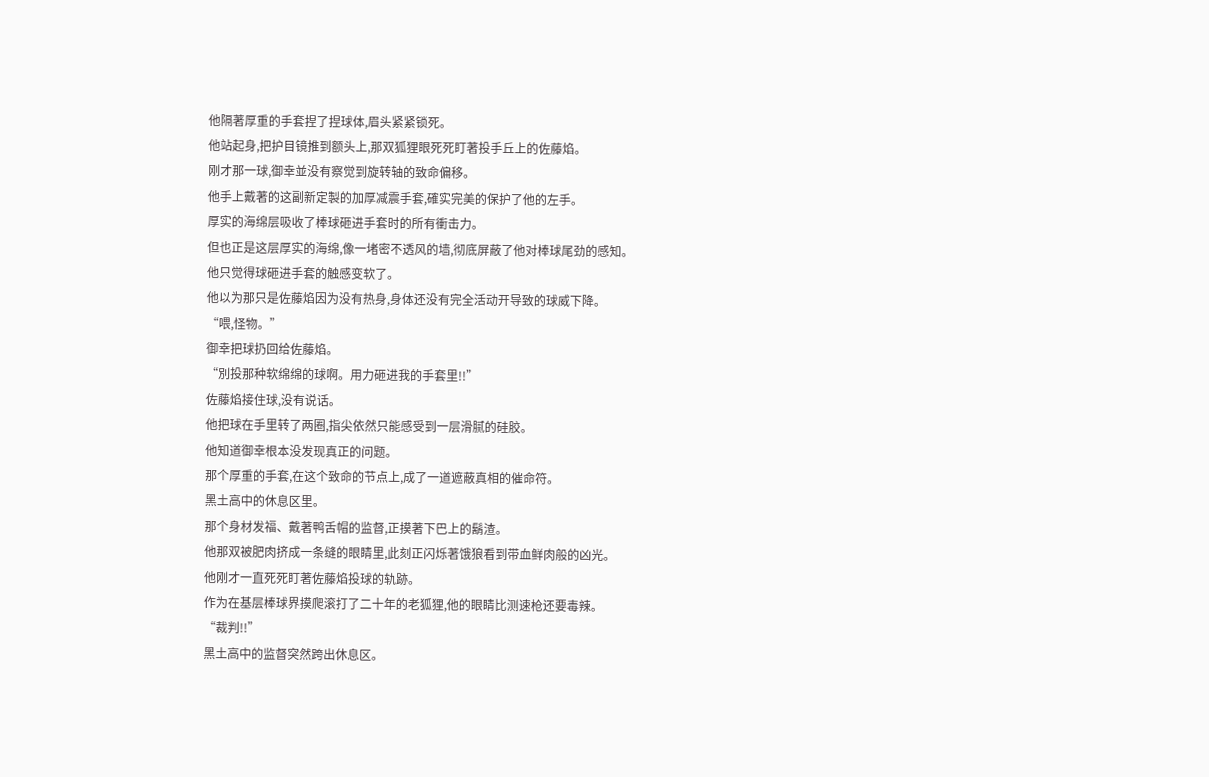他隔著厚重的手套捏了捏球体,眉头紧紧锁死。
他站起身,把护目镜推到额头上,那双狐狸眼死死盯著投手丘上的佐藤焰。
刚才那一球,御幸並没有察觉到旋转轴的致命偏移。
他手上戴著的这副新定製的加厚减震手套,確实完美的保护了他的左手。
厚实的海绵层吸收了棒球砸进手套时的所有衝击力。
但也正是这层厚实的海绵,像一堵密不透风的墙,彻底屏蔽了他对棒球尾劲的感知。
他只觉得球砸进手套的触感变软了。
他以为那只是佐藤焰因为没有热身,身体还没有完全活动开导致的球威下降。
“喂,怪物。”
御幸把球扔回给佐藤焰。
“別投那种软绵绵的球啊。用力砸进我的手套里!!”
佐藤焰接住球,没有说话。
他把球在手里转了两圈,指尖依然只能感受到一层滑腻的硅胶。
他知道御幸根本没发现真正的问题。
那个厚重的手套,在这个致命的节点上,成了一道遮蔽真相的催命符。
黑土高中的休息区里。
那个身材发福、戴著鸭舌帽的监督,正摸著下巴上的鬍渣。
他那双被肥肉挤成一条缝的眼睛里,此刻正闪烁著饿狼看到带血鲜肉般的凶光。
他刚才一直死死盯著佐藤焰投球的轨跡。
作为在基层棒球界摸爬滚打了二十年的老狐狸,他的眼睛比测速枪还要毒辣。
“裁判!!”
黑土高中的监督突然跨出休息区。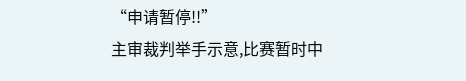“申请暂停!!”
主审裁判举手示意,比赛暂时中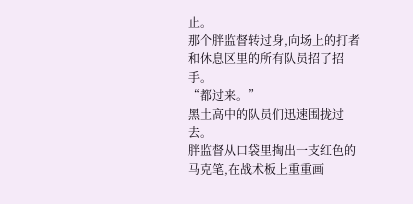止。
那个胖监督转过身,向场上的打者和休息区里的所有队员招了招手。
“都过来。”
黑土高中的队员们迅速围拢过去。
胖监督从口袋里掏出一支红色的马克笔,在战术板上重重画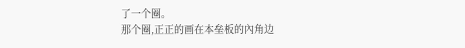了一个圈。
那个圈,正正的画在本垒板的內角边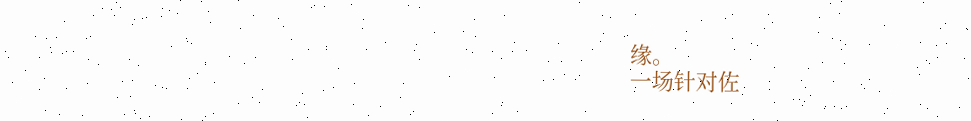缘。
一场针对佐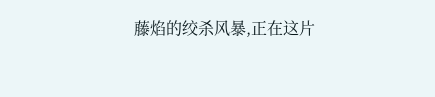藤焰的绞杀风暴,正在这片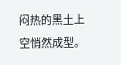闷热的黑土上空悄然成型。